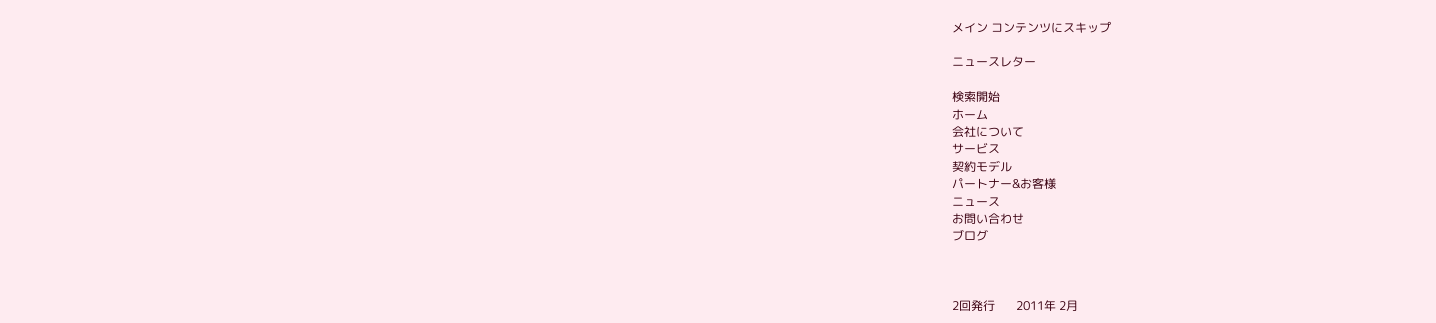メイン コンテンツにスキップ

ニュースレター

検索開始
ホーム
会社について
サービス
契約モデル
パートナー&お客様
ニュース
お問い合わせ
ブログ



2回発行       2011年 2月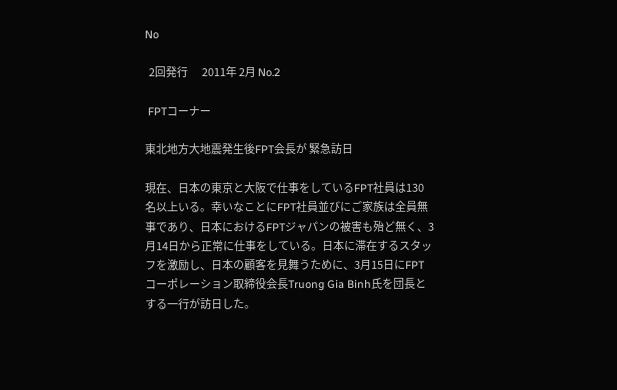No

  2回発行       2011年 2月 No.2

 FPTコーナー

東北地方大地震発生後FPT会長が 緊急訪日

現在、日本の東京と大阪で仕事をしているFPT社員は130名以上いる。幸いなことにFPT社員並びにご家族は全員無事であり、日本におけるFPTジャパンの被害も殆ど無く、3月14日から正常に仕事をしている。日本に滞在するスタッフを激励し、日本の顧客を見舞うために、3月15日にFPTコーポレーション取締役会長Truong Gia Binh氏を団長とする一行が訪日した。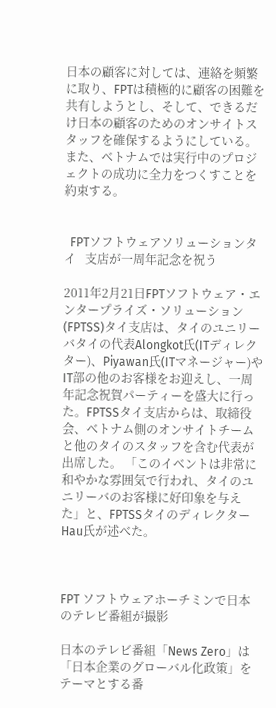日本の顧客に対しては、連絡を頻繁に取り、FPTは積極的に顧客の困難を共有しようとし、そして、できるだけ日本の顧客のためのオンサイトスタッフを確保するようにしている。また、ベトナムでは実行中のプロジェクトの成功に全力をつくすことを約束する。


  FPTソフトウェアソリューションタイ   支店が一周年記念を祝う

2011年2月21日FPTソフトウェア・エンタープライズ・ソリューション(FPTSS)タイ支店は、タイのユニリーバタイの代表Alongkot氏(ITディレクター)、Piyawan氏(ITマネージャー)やIT部の他のお客様をお迎えし、一周年記念祝賀パーティーを盛大に行った。FPTSSタイ支店からは、取締役会、ベトナム側のオンサイトチームと他のタイのスタッフを含む代表が出席した。 「このイベントは非常に和やかな雰囲気で行われ、タイのユニリーバのお客様に好印象を与えた」と、FPTSSタイのディレクターHau氏が述べた。



FPT ソフトウェアホーチミンで日本のテレビ番組が撮影

日本のテレビ番組「News Zero」は「日本企業のグローバル化政策」をテーマとする番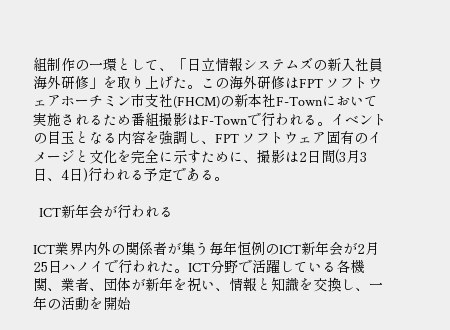組制作の一環として、「日立情報システムズの新入社員海外研修」を取り上げた。この海外研修はFPT ソフトウェアホーチミン市支社(FHCM)の新本社F-Townにおいて実施されるため番組撮影はF-Townで行われる。イベントの目玉となる内容を強調し、FPT ソフトウェア固有のイメージと文化を完全に示すために、撮影は2日間(3月3日、4日)行われる予定である。

  ICT新年会が行われる

ICT業界内外の関係者が集う毎年恒例のICT新年会が2月25日ハノイで行われた。ICT分野で活躍している各機関、業者、団体が新年を祝い、情報と知識を交換し、一年の活動を開始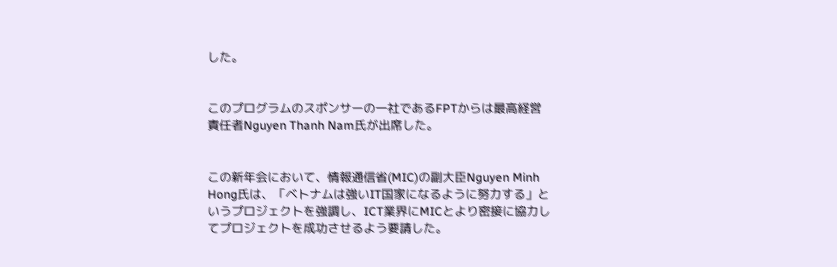した。


このプログラムのスポンサーの一社であるFPTからは最高経営責任者Nguyen Thanh Nam氏が出席した。


この新年会において、情報通信省(MIC)の副大臣Nguyen Minh Hong氏は、「ベトナムは強いIT国家になるように努力する」というプロジェクトを強調し、ICT業界にMICとより密接に協力してプロジェクトを成功させるよう要請した。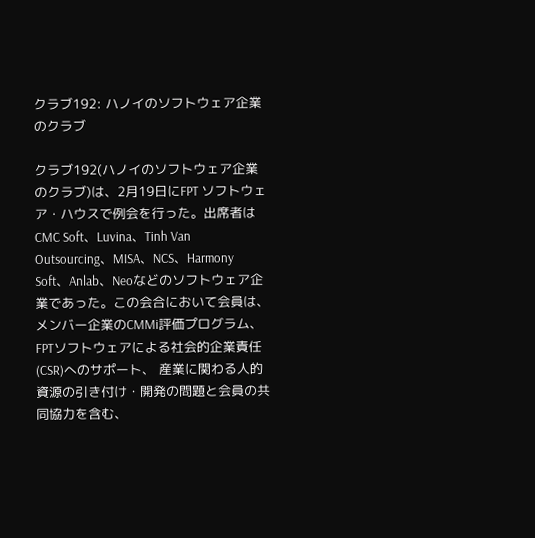クラブ192: ハノイのソフトウェア企業のクラブ

クラブ192(ハノイのソフトウェア企業のクラブ)は、2月19日にFPT ソフトウェア・ハウスで例会を行った。出席者はCMC Soft、Luvina、Tinh Van Outsourcing、MISA、NCS、Harmony Soft、Anlab、Neoなどのソフトウェア企業であった。この会合において会員は、メンバー企業のCMMi評価プログラム、 FPTソフトウェアによる社会的企業責任(CSR)へのサポート、 産業に関わる人的資源の引き付け・開発の問題と会員の共同協力を含む、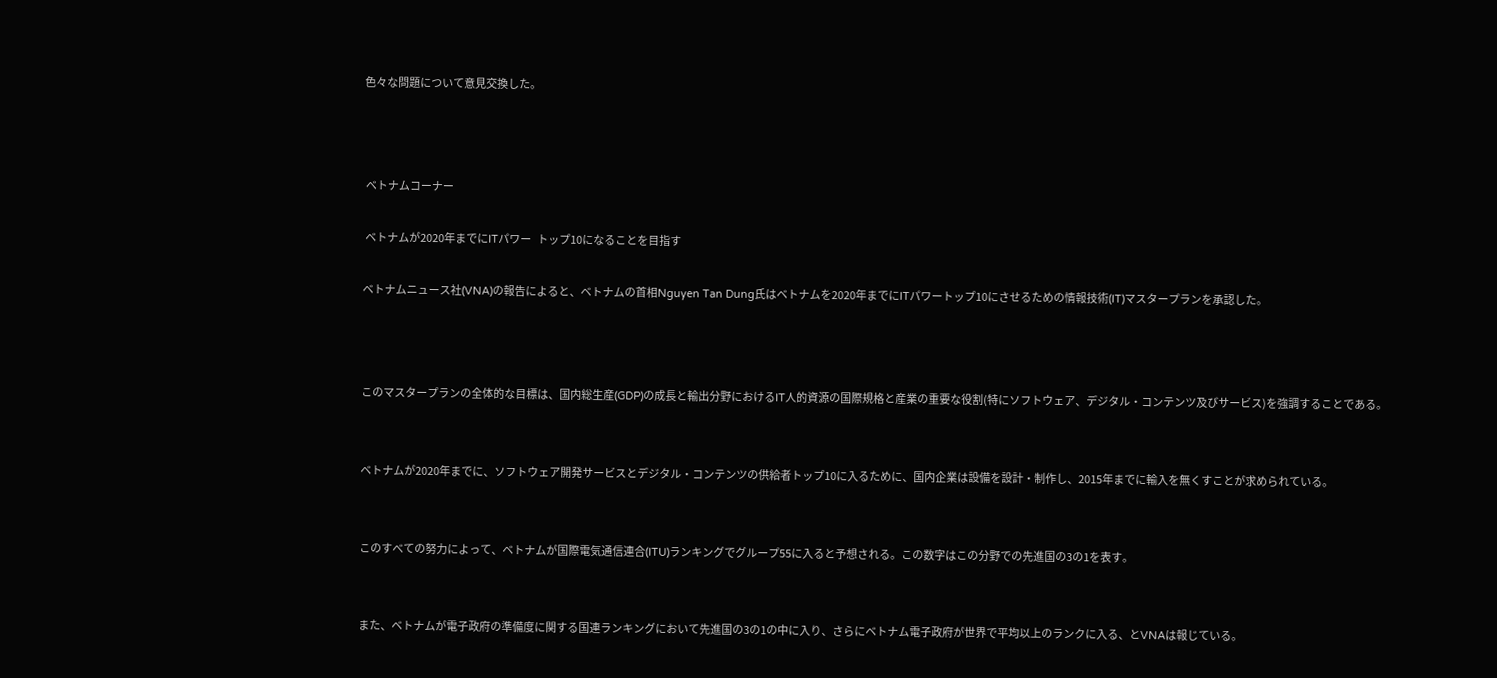色々な問題について意見交換した。



 ベトナムコーナー

 ベトナムが2020年までにITパワー   トップ10になることを目指す

ベトナムニュース社(VNA)の報告によると、ベトナムの首相Nguyen Tan Dung氏はベトナムを2020年までにITパワートップ10にさせるための情報技術(IT)マスタープランを承認した。



このマスタープランの全体的な目標は、国内総生産(GDP)の成長と輸出分野におけるIT人的資源の国際規格と産業の重要な役割(特にソフトウェア、デジタル・コンテンツ及びサービス)を強調することである。


ベトナムが2020年までに、ソフトウェア開発サービスとデジタル・コンテンツの供給者トップ10に入るために、国内企業は設備を設計・制作し、2015年までに輸入を無くすことが求められている。


このすべての努力によって、ベトナムが国際電気通信連合(ITU)ランキングでグループ55に入ると予想される。この数字はこの分野での先進国の3の1を表す。


また、ベトナムが電子政府の準備度に関する国連ランキングにおいて先進国の3の1の中に入り、さらにベトナム電子政府が世界で平均以上のランクに入る、とVNAは報じている。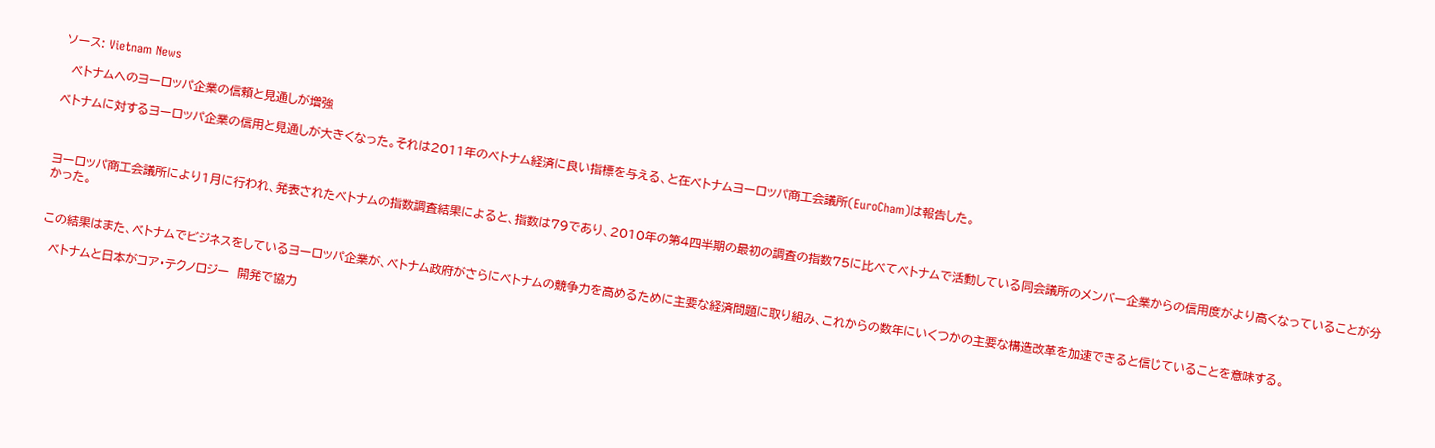ソース: Vietnam News

  ベトナムへのヨーロッパ企業の信頼と見通しが増強

ベトナムに対するヨーロッパ企業の信用と見通しが大きくなった。それは2011年のベトナム経済に良い指標を与える、と在ベトナムヨーロッパ商工会議所(EuroCham)は報告した。



ヨーロッパ商工会議所により1月に行われ、発表されたベトナムの指数調査結果によると、指数は79であり、2010年の第4四半期の最初の調査の指数75に比べてベトナムで活動している同会議所のメンバー企業からの信用度がより高くなっていることが分かった。


この結果はまた、ベトナムでビジネスをしているヨーロッパ企業が、ベトナム政府がさらにベトナムの競争力を高めるために主要な経済問題に取り組み、これからの数年にいくつかの主要な構造改革を加速できると信じていることを意味する。

  ベトナムと日本がコア・テクノロジー  開発で協力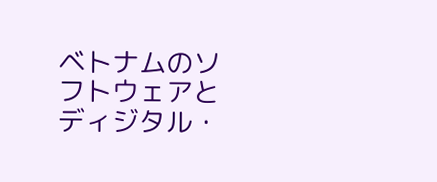ベトナムのソフトウェアとディジタル・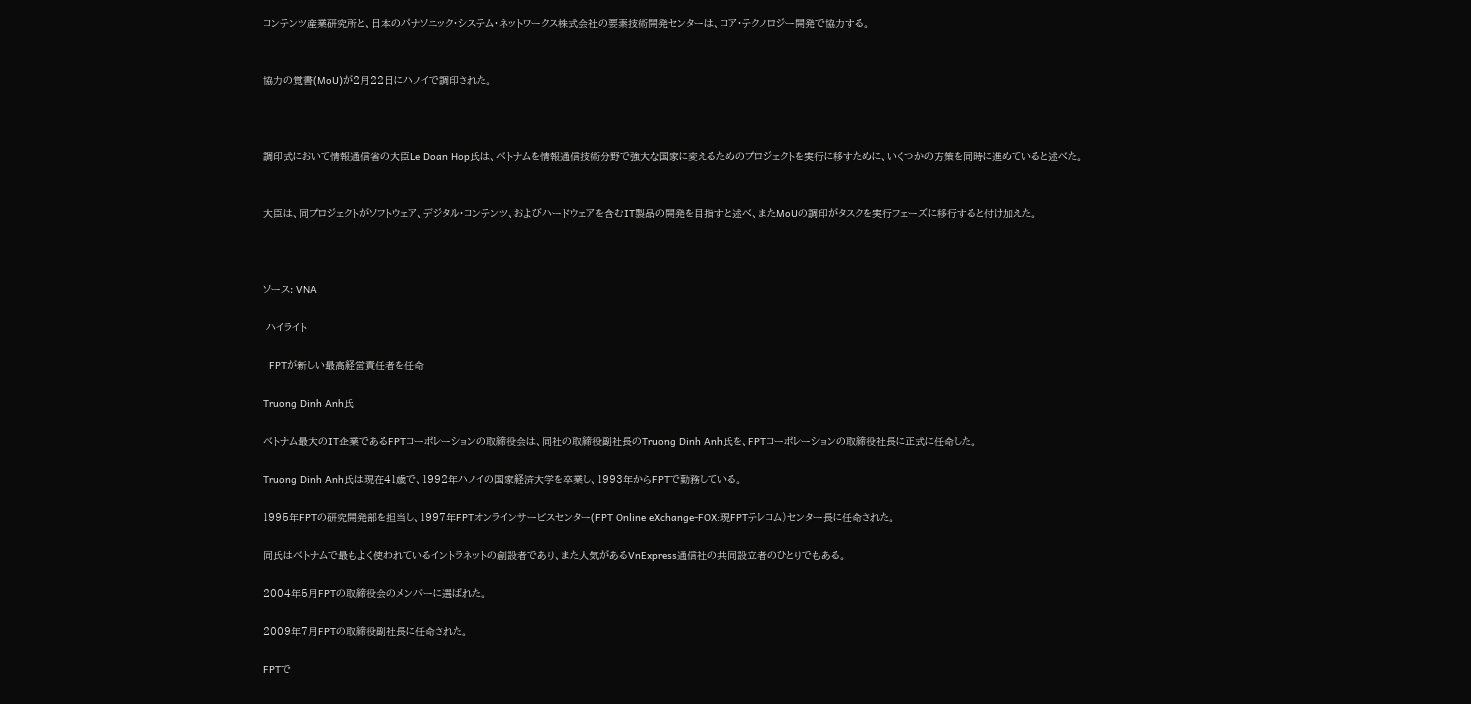コンテンツ産業研究所と、日本のパナソニック・システム・ネットワークス株式会社の要素技術開発センターは、コア・テクノロジー開発で協力する。


協力の覚書(MoU)が2月22日にハノイで調印された。



調印式において情報通信省の大臣Le Doan Hop氏は、ベトナムを情報通信技術分野で強大な国家に変えるためのプロジェクトを実行に移すために、いくつかの方策を同時に進めていると述べた。


大臣は、同プロジェクトがソフトウェア、デジタル・コンテンツ、およびハードウェアを含むIT製品の開発を目指すと述べ、またMoUの調印がタスクを実行フェーズに移行すると付け加えた。



ソース: VNA

 ハイライト

  FPTが新しい最高経営責任者を任命

Truong Dinh Anh氏

ベトナム最大のIT企業であるFPTコーポレーションの取締役会は、同社の取締役副社長のTruong Dinh Anh氏を、FPTコーポレーションの取締役社長に正式に任命した。

Truong Dinh Anh氏は現在41歳で、1992年ハノイの国家経済大学を卒業し、1993年からFPTで勤務している。

1995年FPTの研究開発部を担当し、1997年FPTオンラインサービスセンター(FPT Online eXchange-FOX:現FPTテレコム)センター長に任命された。

同氏はベトナムで最もよく使われているイントラネットの創設者であり、また人気があるVnExpress通信社の共同設立者のひとりでもある。

2004年5月FPTの取締役会のメンバーに選ばれた。

2009年7月FPTの取締役副社長に任命された。

FPTで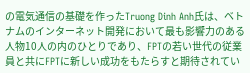の電気通信の基礎を作ったTruong Dinh Anh氏は、ベトナムのインターネット開発において最も影響力のある人物10人の内のひとりであり、FPTの若い世代の従業員と共にFPTに新しい成功をもたらすと期待されてい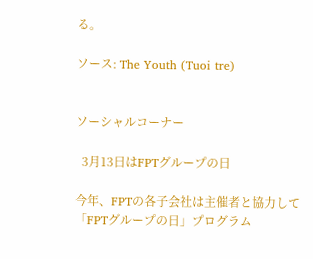る。

ソース: The Youth (Tuoi tre)


ソーシャルコーナー

  3月13日はFPTグループの日

今年、FPTの各子会社は主催者と協力して「FPTグループの日」プログラム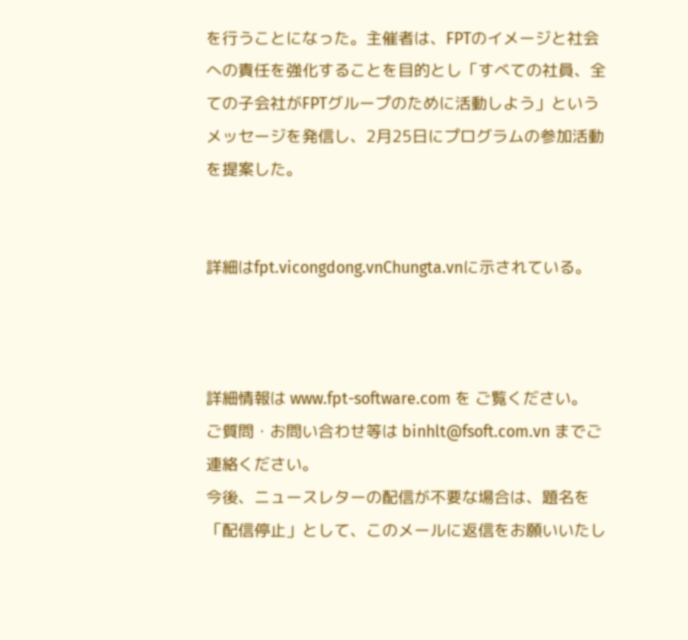を行うことになった。主催者は、FPTのイメージと社会への責任を強化することを目的とし「すべての社員、全ての子会社がFPTグループのために活動しよう」というメッセージを発信し、2月25日にプログラムの参加活動を提案した。


詳細はfpt.vicongdong.vnChungta.vnに示されている。



詳細情報は www.fpt-software.com を ご覧ください。
ご質問・お問い合わせ等は binhlt@fsoft.com.vn までご連絡ください。
今後、ニュースレターの配信が不要な場合は、題名を「配信停止」として、このメールに返信をお願いいたし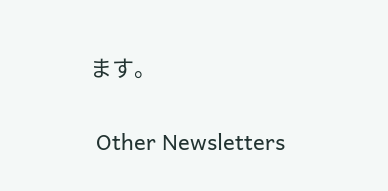ます。

 Other Newsletters